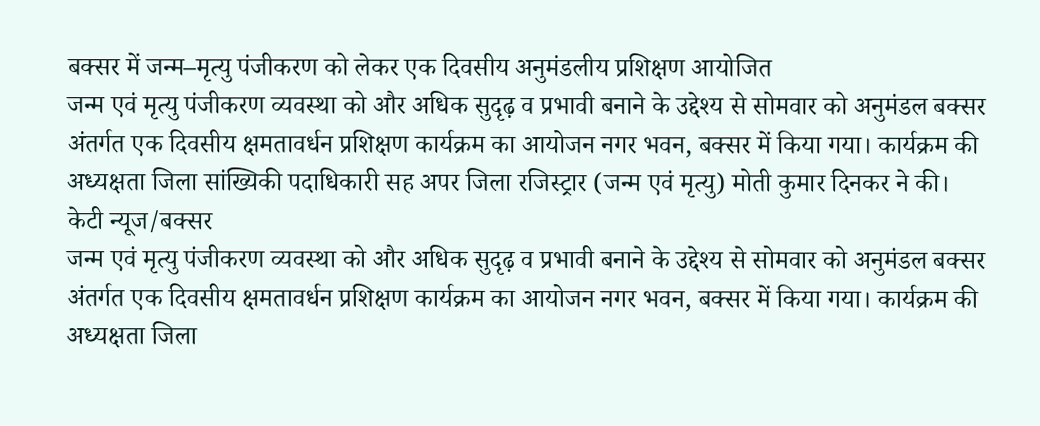बक्सर में जन्म–मृत्यु पंजीकरण को लेकर एक दिवसीय अनुमंडलीय प्रशिक्षण आयोजित
जन्म एवं मृत्यु पंजीकरण व्यवस्था को और अधिक सुदृढ़ व प्रभावी बनाने के उद्देश्य से सोमवार को अनुमंडल बक्सर अंतर्गत एक दिवसीय क्षमतावर्धन प्रशिक्षण कार्यक्रम का आयोजन नगर भवन, बक्सर में किया गया। कार्यक्रम की अध्यक्षता जिला सांख्यिकी पदाधिकारी सह अपर जिला रजिस्ट्रार (जन्म एवं मृत्यु) मोती कुमार दिनकर ने की।
केटी न्यूज/बक्सर
जन्म एवं मृत्यु पंजीकरण व्यवस्था को और अधिक सुदृढ़ व प्रभावी बनाने के उद्देश्य से सोमवार को अनुमंडल बक्सर अंतर्गत एक दिवसीय क्षमतावर्धन प्रशिक्षण कार्यक्रम का आयोजन नगर भवन, बक्सर में किया गया। कार्यक्रम की अध्यक्षता जिला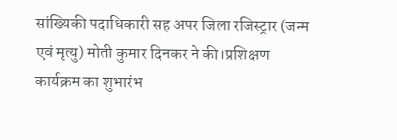सांख्यिकी पदाधिकारी सह अपर जिला रजिस्ट्रार (जन्म एवं मृत्यु) मोती कुमार दिनकर ने की।प्रशिक्षण कार्यक्रम का शुभारंभ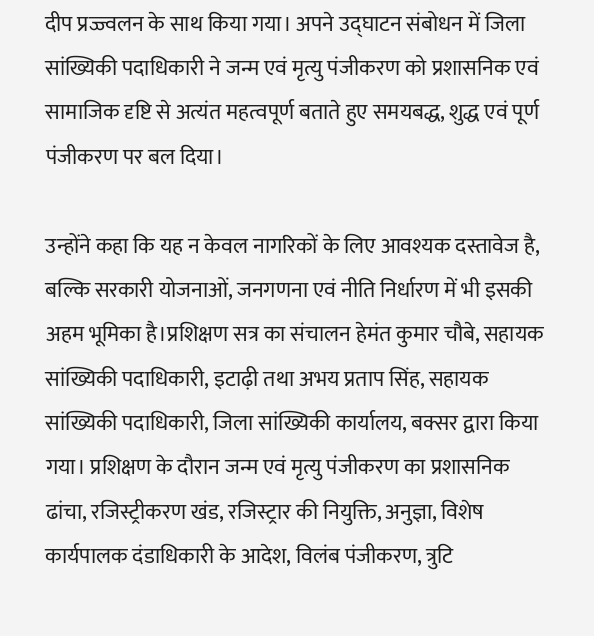दीप प्रज्ज्वलन के साथ किया गया। अपने उद्घाटन संबोधन में जिला सांख्यिकी पदाधिकारी ने जन्म एवं मृत्यु पंजीकरण को प्रशासनिक एवं सामाजिक दृष्टि से अत्यंत महत्वपूर्ण बताते हुए समयबद्ध, शुद्ध एवं पूर्ण पंजीकरण पर बल दिया।

उन्होंने कहा कि यह न केवल नागरिकों के लिए आवश्यक दस्तावेज है, बल्कि सरकारी योजनाओं, जनगणना एवं नीति निर्धारण में भी इसकी अहम भूमिका है।प्रशिक्षण सत्र का संचालन हेमंत कुमार चौबे, सहायक सांख्यिकी पदाधिकारी, इटाढ़ी तथा अभय प्रताप सिंह, सहायक सांख्यिकी पदाधिकारी, जिला सांख्यिकी कार्यालय, बक्सर द्वारा किया गया। प्रशिक्षण के दौरान जन्म एवं मृत्यु पंजीकरण का प्रशासनिक ढांचा, रजिस्ट्रीकरण खंड, रजिस्ट्रार की नियुक्ति, अनुज्ञा, विशेष कार्यपालक दंडाधिकारी के आदेश, विलंब पंजीकरण, त्रुटि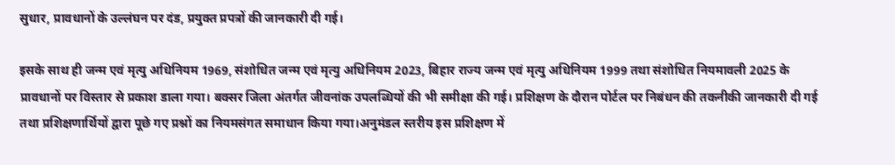सुधार, प्रावधानों के उल्लंघन पर दंड, प्रयुक्त प्रपत्रों की जानकारी दी गई।

इसके साथ ही जन्म एवं मृत्यु अधिनियम 1969, संशोधित जन्म एवं मृत्यु अधिनियम 2023, बिहार राज्य जन्म एवं मृत्यु अधिनियम 1999 तथा संशोधित नियमावली 2025 के प्रावधानों पर विस्तार से प्रकाश डाला गया। बक्सर जिला अंतर्गत जीवनांक उपलब्धियों की भी समीक्षा की गई। प्रशिक्षण के दौरान पोर्टल पर निबंधन की तकनीकी जानकारी दी गई तथा प्रशिक्षणार्थियों द्वारा पूछे गए प्रश्नों का नियमसंगत समाधान किया गया।अनुमंडल स्तरीय इस प्रशिक्षण में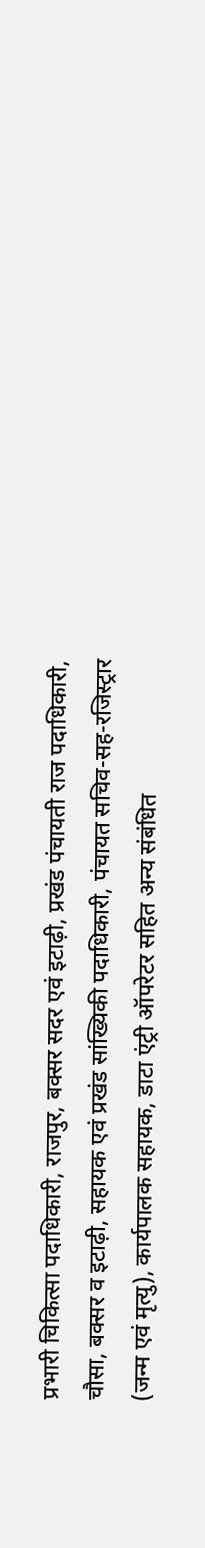प्रभारी चिकित्सा पदाधिकारी, राजपुर, बक्सर सदर एवं इटाढ़ी, प्रखंड पंचायती राज पदाधिकारी, चौसा, बक्सर व इटाढ़ी, सहायक एवं प्रखंड सांख्यिकी पदाधिकारी, पंचायत सचिव-सह-रजिस्ट्रार (जन्म एवं मृत्यु), कार्यपालक सहायक, डाटा एंट्री ऑपरेटर सहित अन्य संबंधित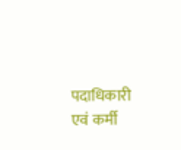पदाधिकारी एवं कर्मी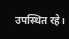उपस्थित रहे।